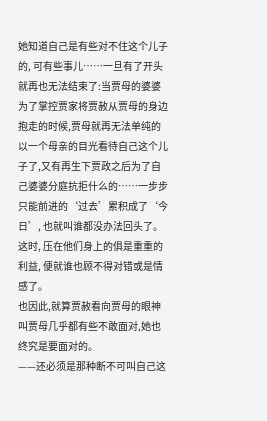她知道自己是有些对不住这个儿子的, 可有些事儿……一旦有了开头就再也无法结束了:当贾母的婆婆为了掌控贾家将贾赦从贾母的身边抱走的时候,贾母就再无法单纯的以一个母亲的目光看待自己这个儿子了,又有再生下贾政之后为了自己婆婆分庭抗拒什么的……一步步只能前进的‘过去’累积成了‘今日’, 也就叫谁都没办法回头了。
这时, 压在他们身上的俱是重重的利益, 便就谁也顾不得对错或是情感了。
也因此,就算贾赦看向贾母的眼神叫贾母几乎都有些不敢面对,她也终究是要面对的。
——还必须是那种断不可叫自己这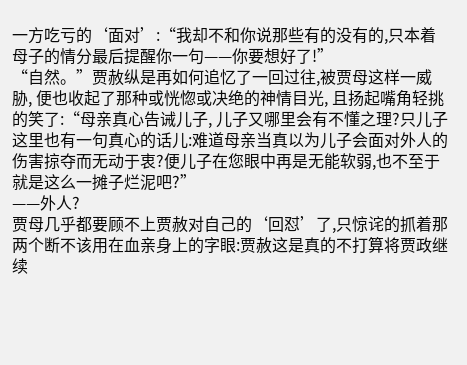一方吃亏的‘面对’:“我却不和你说那些有的没有的,只本着母子的情分最后提醒你一句——你要想好了!”
“自然。”贾赦纵是再如何追忆了一回过往,被贾母这样一威胁, 便也收起了那种或恍惚或决绝的神情目光, 且扬起嘴角轻挑的笑了:“母亲真心告诫儿子, 儿子又哪里会有不懂之理?只儿子这里也有一句真心的话儿:难道母亲当真以为儿子会面对外人的伤害掠夺而无动于衷?便儿子在您眼中再是无能软弱,也不至于就是这么一摊子烂泥吧?”
——外人?
贾母几乎都要顾不上贾赦对自己的‘回怼’了,只惊诧的抓着那两个断不该用在血亲身上的字眼:贾赦这是真的不打算将贾政继续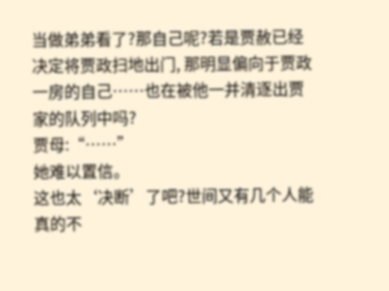当做弟弟看了?那自己呢?若是贾赦已经决定将贾政扫地出门, 那明显偏向于贾政一房的自己……也在被他一并清逐出贾家的队列中吗?
贾母:“……”
她难以置信。
这也太‘决断’了吧?世间又有几个人能真的不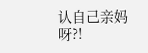认自己亲妈呀?!